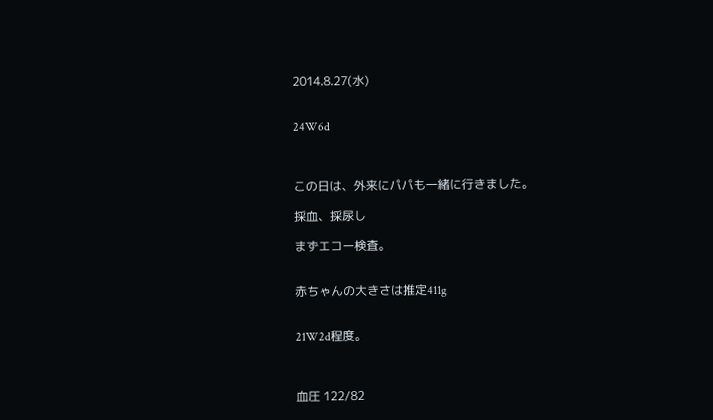2014.8.27(水)


24W6d



この日は、外来にパパも一緒に行きました。

採血、採尿し

まずエコー検査。


赤ちゃんの大きさは推定411g


21W2d程度。



血圧 122/82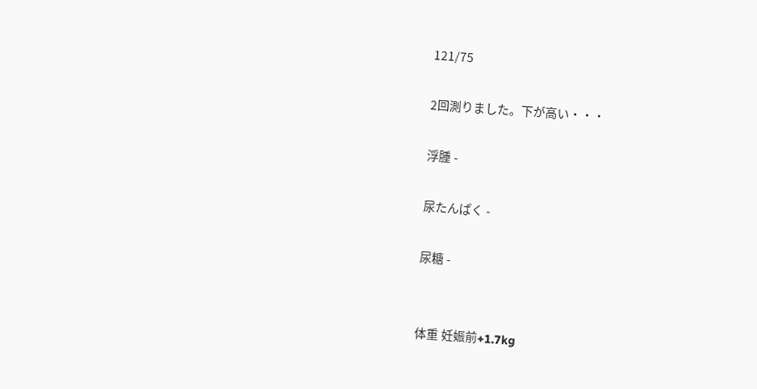121/75

2回測りました。下が高い・・・

浮腫 -

尿たんぱく -

尿糖 -


体重 妊娠前+1.7kg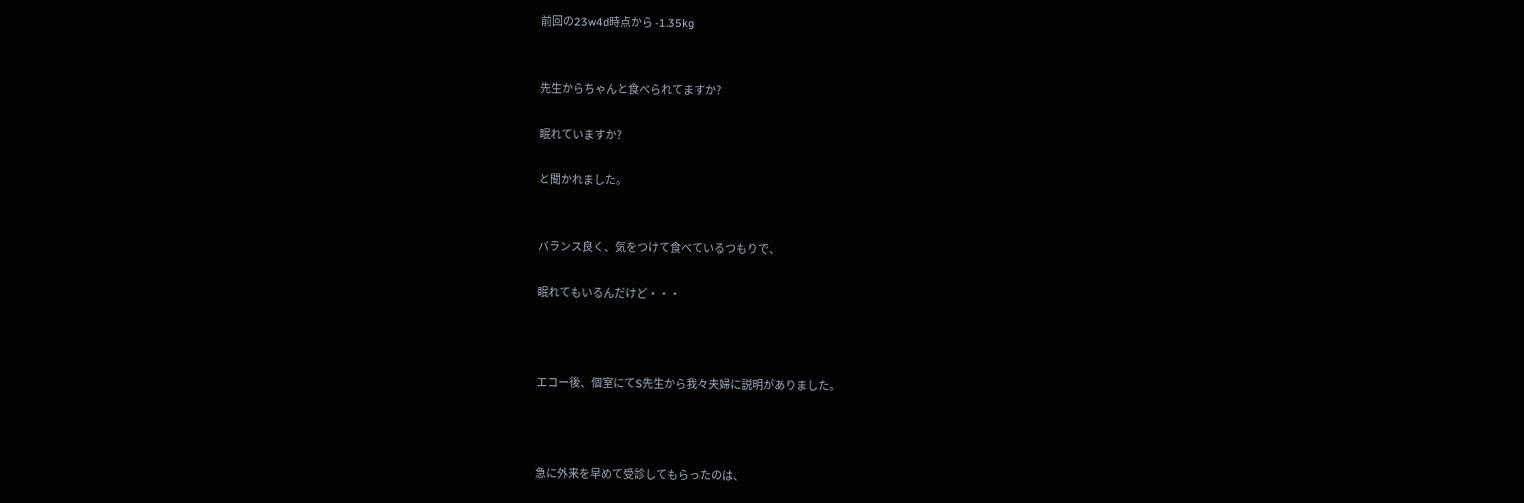前回の23w4d時点から -1.35kg


先生からちゃんと食べられてますか?

眠れていますか?

と聞かれました。


バランス良く、気をつけて食べているつもりで、

眠れてもいるんだけど・・・



エコー後、個室にてS先生から我々夫婦に説明がありました。



急に外来を早めて受診してもらったのは、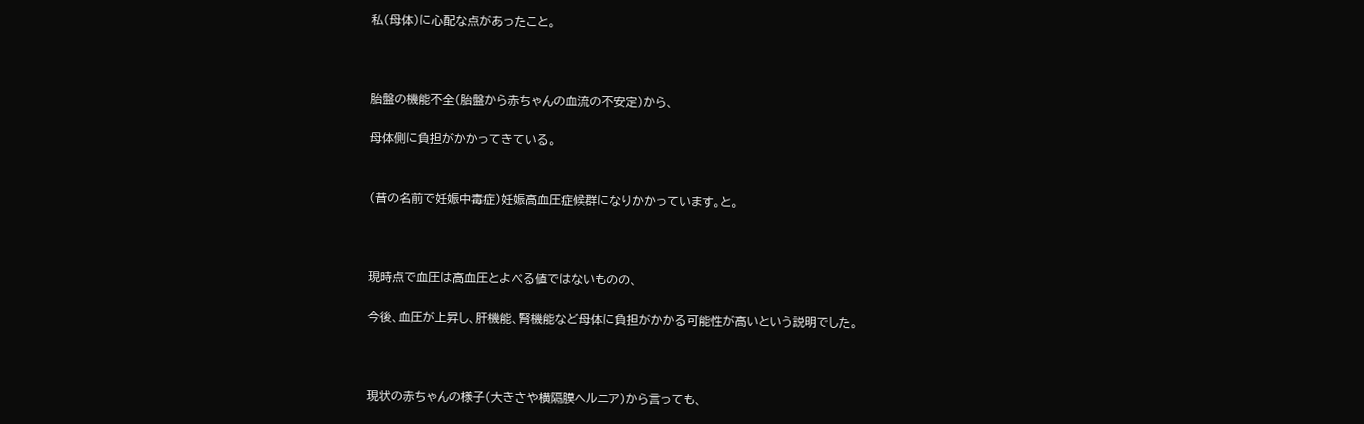私(母体)に心配な点があったこと。



胎盤の機能不全(胎盤から赤ちゃんの血流の不安定)から、

母体側に負担がかかってきている。


(昔の名前で妊娠中毒症)妊娠高血圧症候群になりかかっています。と。



現時点で血圧は高血圧とよべる値ではないものの、

今後、血圧が上昇し、肝機能、腎機能など母体に負担がかかる可能性が高いという説明でした。



現状の赤ちゃんの様子(大きさや横隔膜ヘルニア)から言っても、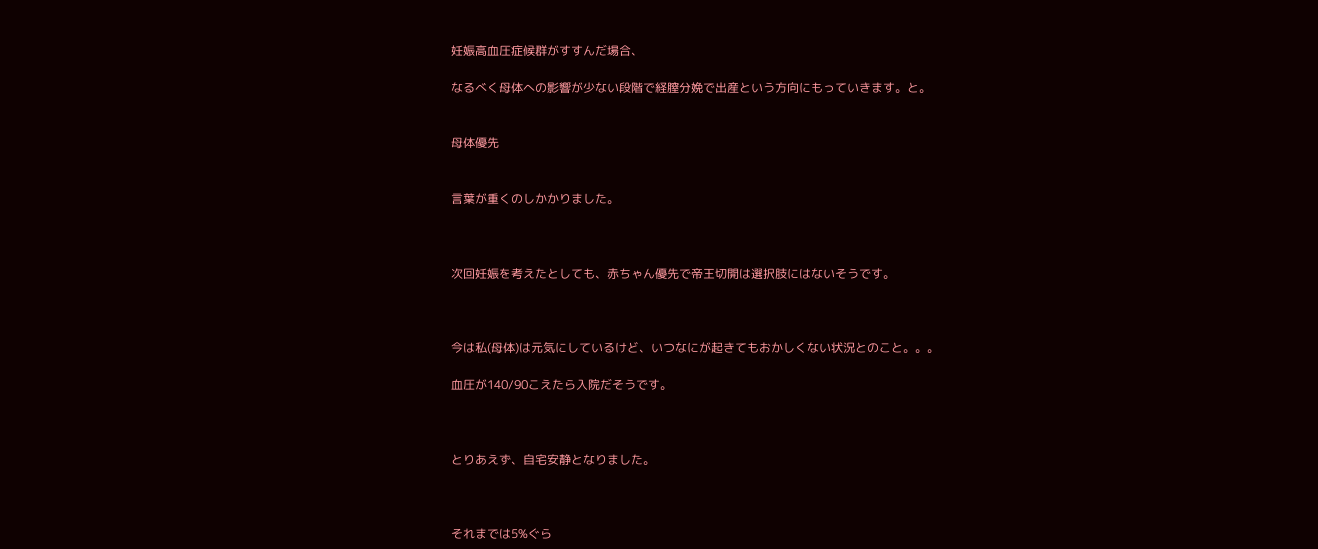妊娠高血圧症候群がすすんだ場合、

なるべく母体への影響が少ない段階で経膣分娩で出産という方向にもっていきます。と。


母体優先


言葉が重くのしかかりました。



次回妊娠を考えたとしても、赤ちゃん優先で帝王切開は選択肢にはないそうです。



今は私(母体)は元気にしているけど、いつなにが起きてもおかしくない状況とのこと。。。

血圧が140/90こえたら入院だそうです。



とりあえず、自宅安静となりました。



それまでは5%ぐら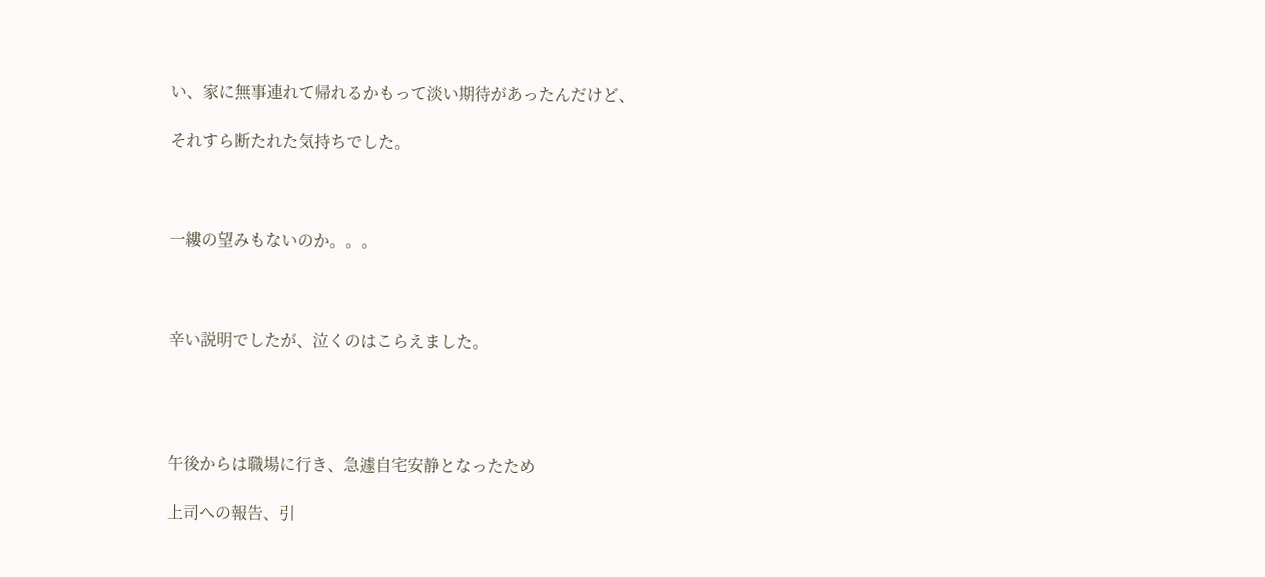い、家に無事連れて帰れるかもって淡い期待があったんだけど、

それすら断たれた気持ちでした。



一縷の望みもないのか。。。



辛い説明でしたが、泣くのはこらえました。




午後からは職場に行き、急遽自宅安静となったため

上司への報告、引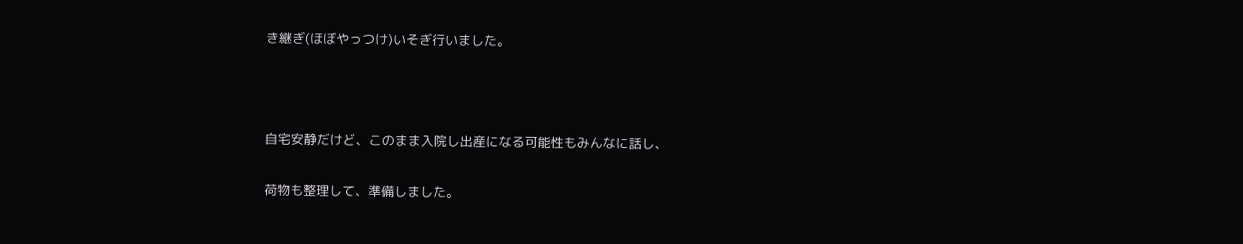き継ぎ(ほぼやっつけ)いそぎ行いました。



自宅安静だけど、このまま入院し出産になる可能性もみんなに話し、

荷物も整理して、準備しました。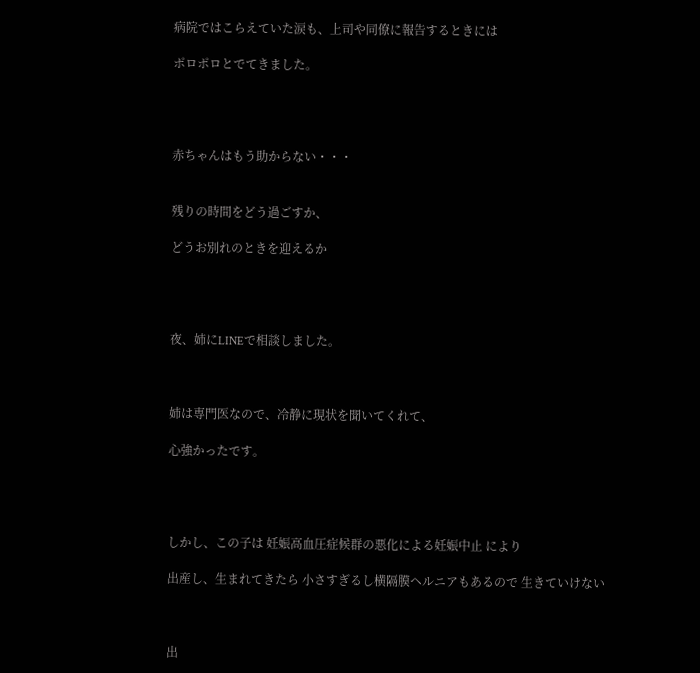病院ではこらえていた涙も、上司や同僚に報告するときには

ポロポロとでてきました。




赤ちゃんはもう助からない・・・


残りの時間をどう過ごすか、

どうお別れのときを迎えるか




夜、姉にLINEで相談しました。



姉は専門医なので、冷静に現状を聞いてくれて、

心強かったです。




しかし、この子は 妊娠高血圧症候群の悪化による妊娠中止 により

出産し、生まれてきたら 小さすぎるし横隔膜ヘルニアもあるので 生きていけない



出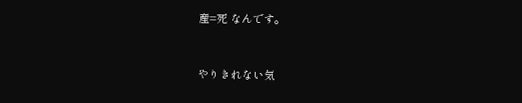産=死 なんです。



やりきれない気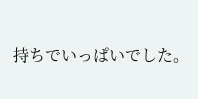持ちでいっぱいでした。